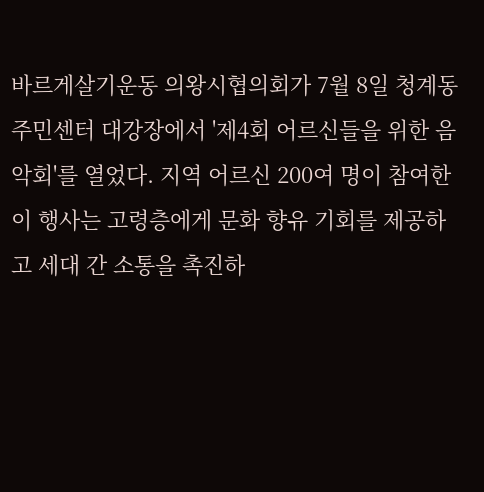바르게살기운동 의왕시협의회가 7월 8일 청계동주민센터 대강장에서 '제4회 어르신들을 위한 음악회'를 열었다. 지역 어르신 200여 명이 참여한 이 행사는 고령층에게 문화 향유 기회를 제공하고 세대 간 소통을 촉진하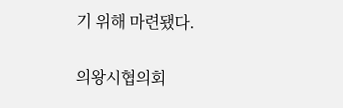기 위해 마련됐다.

의왕시협의회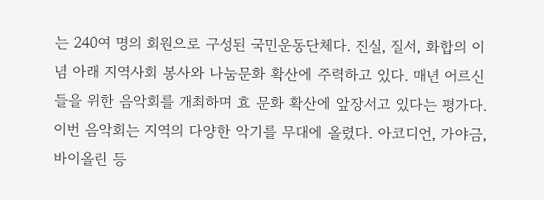는 240여 명의 회원으로 구성된 국민운동단체다. 진실, 질서, 화합의 이념 아래 지역사회 봉사와 나눔문화 확산에 주력하고 있다. 매년 어르신들을 위한 음악회를 개최하며 효 문화 확산에 앞장서고 있다는 평가다.
이번 음악회는 지역의 다양한 악기를 무대에 올렸다. 아코디언, 가야금, 바이올린 등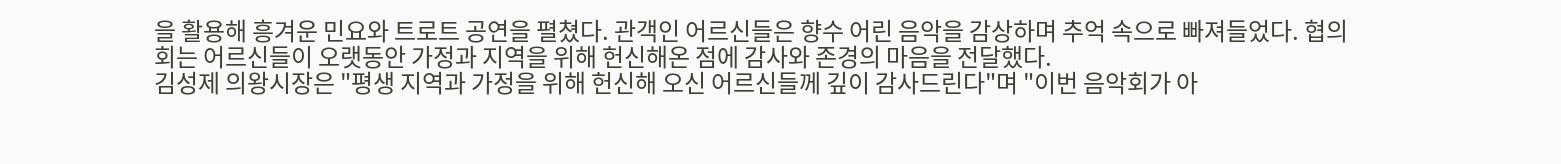을 활용해 흥겨운 민요와 트로트 공연을 펼쳤다. 관객인 어르신들은 향수 어린 음악을 감상하며 추억 속으로 빠져들었다. 협의회는 어르신들이 오랫동안 가정과 지역을 위해 헌신해온 점에 감사와 존경의 마음을 전달했다.
김성제 의왕시장은 "평생 지역과 가정을 위해 헌신해 오신 어르신들께 깊이 감사드린다"며 "이번 음악회가 아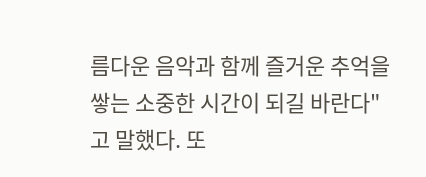름다운 음악과 함께 즐거운 추억을 쌓는 소중한 시간이 되길 바란다"고 말했다. 또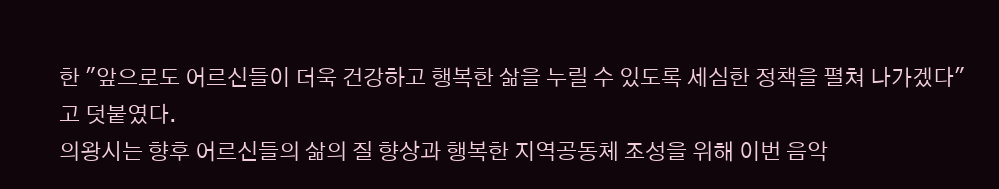한 "앞으로도 어르신들이 더욱 건강하고 행복한 삶을 누릴 수 있도록 세심한 정책을 펼쳐 나가겠다"고 덧붙였다.
의왕시는 향후 어르신들의 삶의 질 향상과 행복한 지역공동체 조성을 위해 이번 음악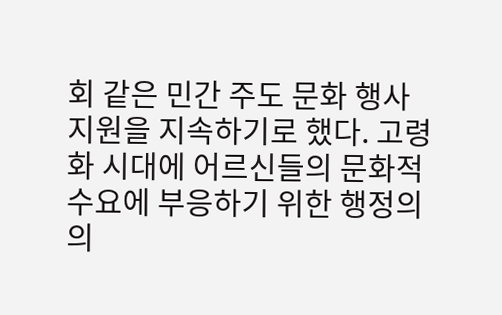회 같은 민간 주도 문화 행사 지원을 지속하기로 했다. 고령화 시대에 어르신들의 문화적 수요에 부응하기 위한 행정의 의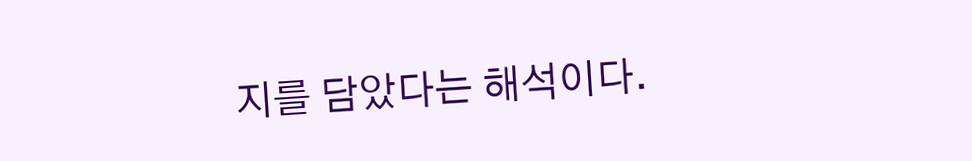지를 담았다는 해석이다.